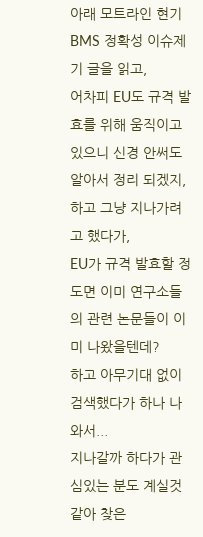아래 모트라인 현기 BMS 정확성 이슈제기 글을 읽고,
어차피 EU도 규격 발효를 위해 움직이고 있으니 신경 안써도 알아서 정리 되겠지,
하고 그냥 지나가려고 했다가,
EU가 규격 발효할 정도면 이미 연구소들의 관련 논문들이 이미 나왔을텐데?
하고 아무기대 없이 검색했다가 하나 나와서...
지나갈까 하다가 관심있는 분도 계실것 같아 찾은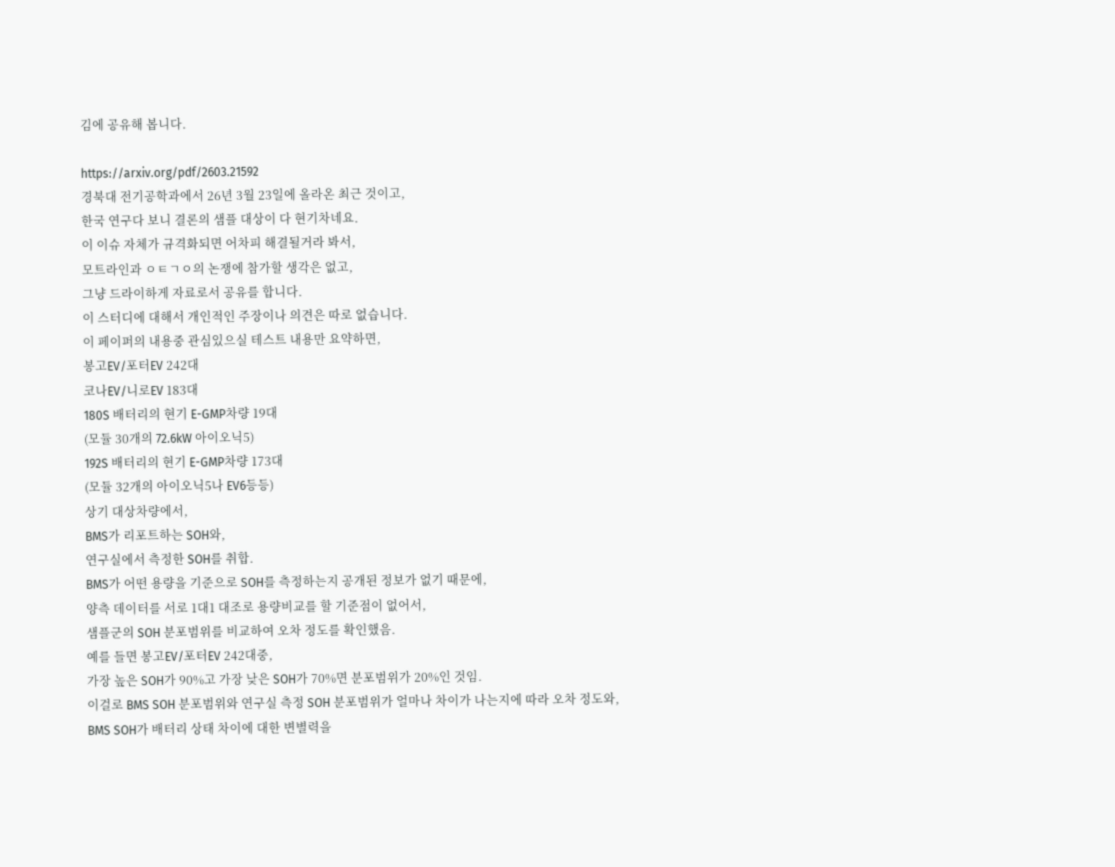김에 공유해 봅니다.

https://arxiv.org/pdf/2603.21592
경북대 전기공학과에서 26년 3월 23일에 올라온 최근 것이고,
한국 연구다 보니 결론의 샘플 대상이 다 현기차네요.
이 이슈 자체가 규격화되면 어차피 해결될거라 봐서,
모트라인과 ㅇㅌㄱㅇ의 논쟁에 참가할 생각은 없고,
그냥 드라이하게 자료로서 공유를 합니다.
이 스터디에 대해서 개인적인 주장이나 의견은 따로 없습니다.
이 페이퍼의 내용중 관심있으실 테스트 내용만 요약하면,
봉고EV/포터EV 242대
코나EV/니로EV 183대
180S 배터리의 현기 E-GMP차량 19대
(모듈 30개의 72.6kW 아이오닉5)
192S 배터리의 현기 E-GMP차량 173대
(모듈 32개의 아이오닉5나 EV6등등)
상기 대상차량에서,
BMS가 리포트하는 SOH와,
연구실에서 측정한 SOH를 취합.
BMS가 어떤 용량을 기준으로 SOH를 측정하는지 공개된 정보가 없기 때문에,
양측 데이터를 서로 1대1 대조로 용량비교를 할 기준점이 없어서,
샘플군의 SOH 분포범위를 비교하여 오차 정도를 확인했음.
예를 들면 봉고EV/포터EV 242대중,
가장 높은 SOH가 90%고 가장 낮은 SOH가 70%면 분포범위가 20%인 것임.
이걸로 BMS SOH 분포범위와 연구실 측정 SOH 분포범위가 얼마나 차이가 나는지에 따라 오차 정도와,
BMS SOH가 배터리 상태 차이에 대한 변별력을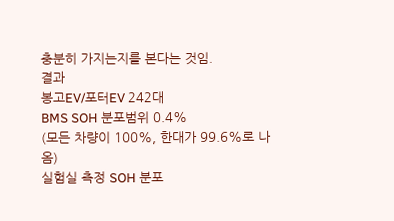충분히 가지는지를 본다는 것임.
결과
봉고EV/포터EV 242대
BMS SOH 분포범위 0.4%
(모든 차량이 100%, 한대가 99.6%로 나옴)
실험실 측정 SOH 분포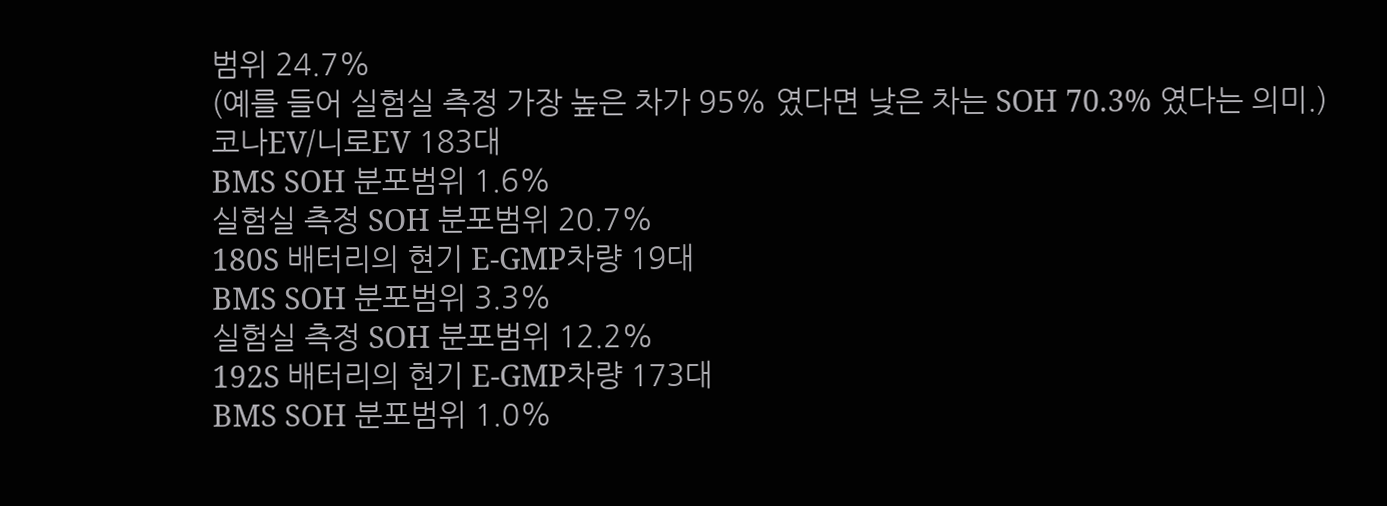범위 24.7%
(예를 들어 실험실 측정 가장 높은 차가 95% 였다면 낮은 차는 SOH 70.3% 였다는 의미.)
코나EV/니로EV 183대
BMS SOH 분포범위 1.6%
실험실 측정 SOH 분포범위 20.7%
180S 배터리의 현기 E-GMP차량 19대
BMS SOH 분포범위 3.3%
실험실 측정 SOH 분포범위 12.2%
192S 배터리의 현기 E-GMP차량 173대
BMS SOH 분포범위 1.0%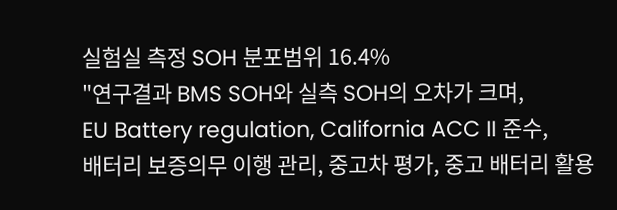실험실 측정 SOH 분포범위 16.4%
"연구결과 BMS SOH와 실측 SOH의 오차가 크며,
EU Battery regulation, California ACC II 준수,
배터리 보증의무 이행 관리, 중고차 평가, 중고 배터리 활용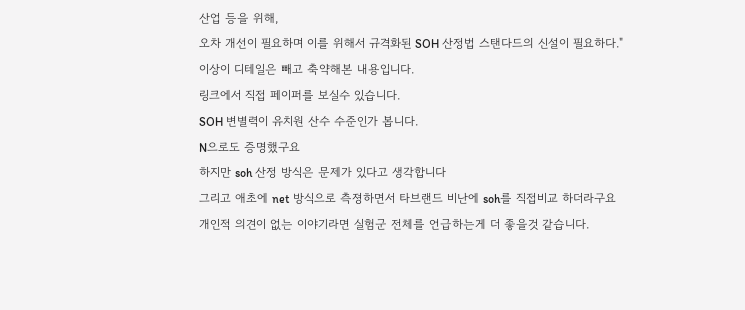산업 등을 위해,
오차 개선이 필요하며 이를 위해서 규격화된 SOH 산정법 스탠다드의 신설이 필요하다."
이상이 디테일은 빼고 축약해본 내용입니다.
링크에서 직접 페이퍼를 보실수 있습니다.
SOH 변별력이 유치원 산수 수준인가 봅니다.
N으로도 증명했구요
하지만 soh 산정 방식은 문제가 있다고 생각합니다
그리고 애초에 net 방식으로 측졍하면서 타브랜드 비난에 soh를 직접비교 하더라구요
개인적 의견이 없는 이야기라면 실험군 전체를 언급하는게 더 좋을것 같습니다.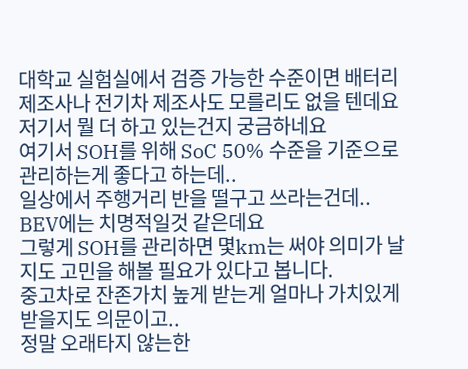대학교 실험실에서 검증 가능한 수준이면 배터리 제조사나 전기차 제조사도 모를리도 없을 텐데요
저기서 뭘 더 하고 있는건지 궁금하네요
여기서 SOH를 위해 SoC 50% 수준을 기준으로 관리하는게 좋다고 하는데..
일상에서 주행거리 반을 떨구고 쓰라는건데.. BEV에는 치명적일것 같은데요
그렇게 SOH를 관리하면 몇km는 써야 의미가 날지도 고민을 해볼 필요가 있다고 봅니다.
중고차로 잔존가치 높게 받는게 얼마나 가치있게 받을지도 의문이고..
정말 오래타지 않는한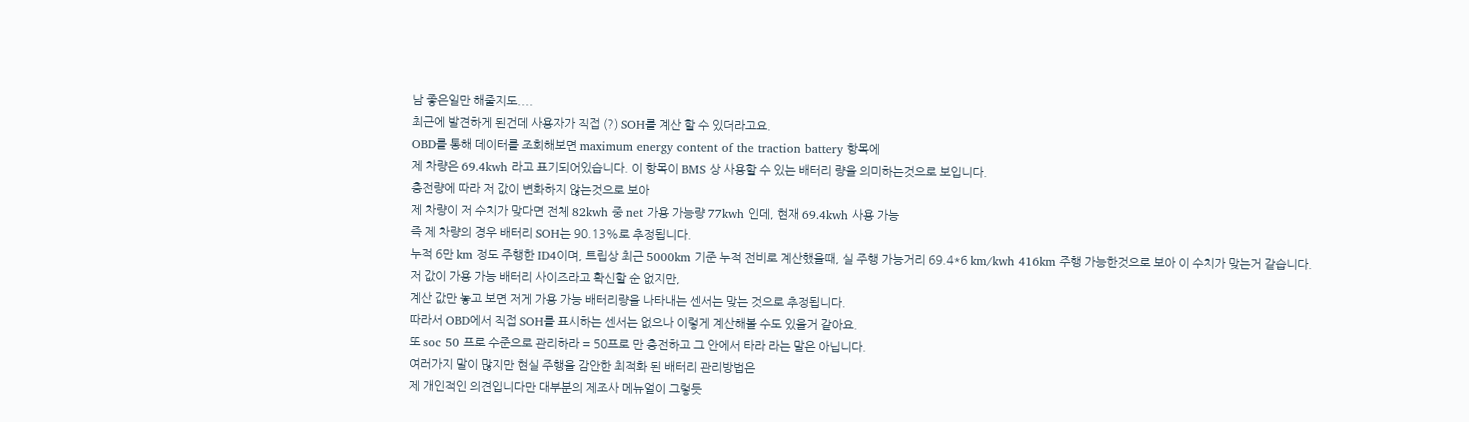남 좋은일만 해줄지도....
최근에 발견하게 된건데 사용자가 직접 (?) SOH를 계산 할 수 있더라고요.
OBD를 통해 데이터를 조회해보면 maximum energy content of the traction battery 항목에
제 차량은 69.4kwh 라고 표기되어있습니다. 이 항목이 BMS 상 사용할 수 있는 배터리 량을 의미하는것으로 보입니다.
충전량에 따라 저 값이 변화하지 않는것으로 보아
제 차량이 저 수치가 맞다면 전체 82kwh 중 net 가용 가능량 77kwh 인데, 현재 69.4kwh 사용 가능
즉 제 차량의 경우 배터리 SOH는 90.13%로 추정됩니다.
누적 6만 km 정도 주행한 ID4이며, 트립상 최근 5000km 기준 누적 전비로 계산했을때, 실 주행 가능거리 69.4*6 km/kwh 416km 주행 가능한것으로 보아 이 수치가 맞는거 같습니다.
저 값이 가용 가능 배터리 사이즈라고 확신할 순 없지만,
계산 값만 놓고 보면 저게 가용 가능 배터리량을 나타내는 센서는 맞는 것으로 추정됩니다.
따라서 OBD에서 직접 SOH를 표시하는 센서는 없으나 이렇게 계산해볼 수도 있을거 같아요.
또 soc 50 프로 수준으로 관리하라 = 50프로 만 충전하고 그 안에서 타라 라는 말은 아닙니다.
여러가지 말이 많지만 현실 주행을 감안한 최적화 된 배터리 관리방법은
제 개인적인 의견입니다만 대부분의 제조사 메뉴얼이 그렇듯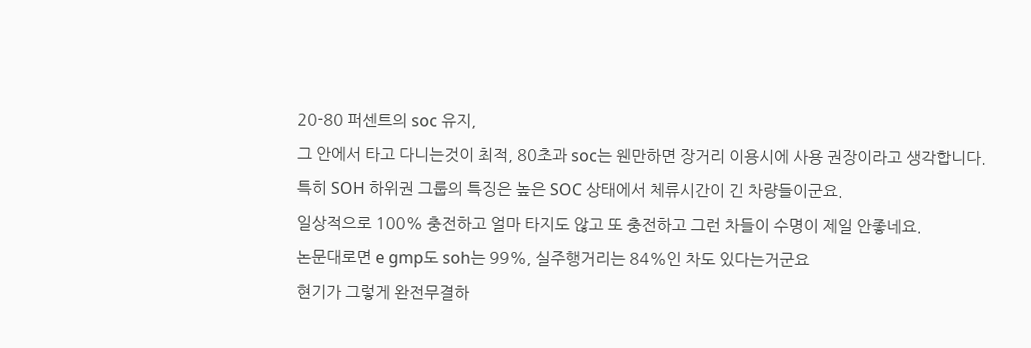20-80 퍼센트의 soc 유지,
그 안에서 타고 다니는것이 최적, 80초과 soc는 웬만하면 장거리 이용시에 사용 권장이라고 생각합니다.
특히 SOH 하위권 그룹의 특징은 높은 SOC 상태에서 체류시간이 긴 차량들이군요.
일상적으로 100% 충전하고 얼마 타지도 않고 또 충전하고 그런 차들이 수명이 제일 안좋네요.
논문대로면 e gmp도 soh는 99%, 실주행거리는 84%인 차도 있다는거군요
현기가 그렇게 완전무결하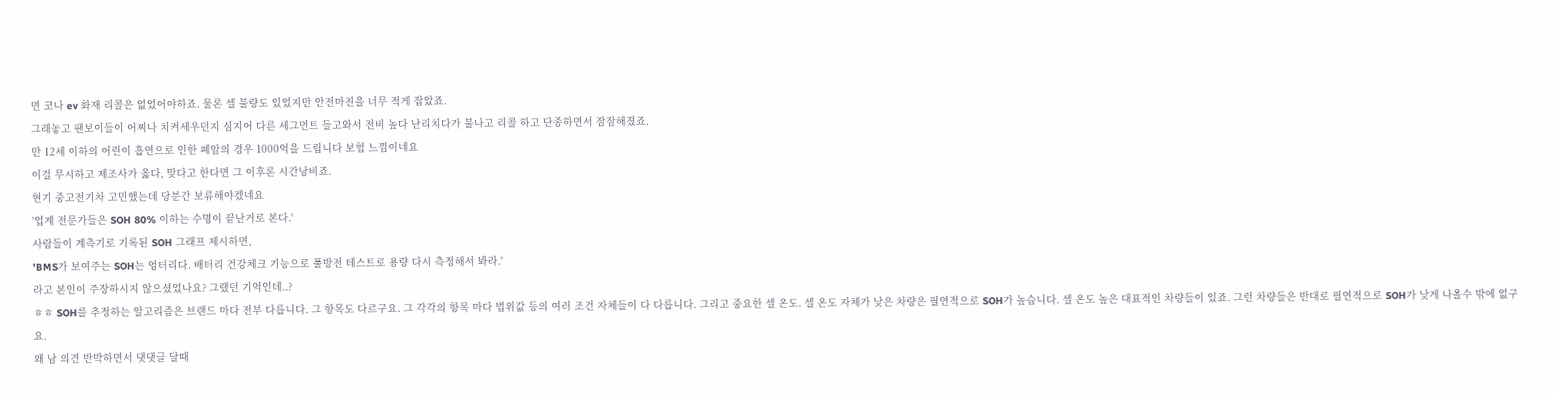면 코나 ev 화재 리콜은 없었어야하죠. 물론 셀 불량도 있었지만 안전마진을 너무 적게 잡았죠.
그래놓고 팬보이들이 어찌나 치켜세우던지 심지어 다른 세그먼트 들고와서 전비 높다 난리치다가 불나고 리콜 하고 단종하면서 잠잠해졌죠.
만 12세 이하의 어린이 흡연으로 인한 폐암의 경우 1000억을 드립니다 보험 느낌이네요
이걸 무시하고 제조사가 옳다, 맞다고 한다면 그 이후론 시간낭비죠.
현기 중고전기차 고민했는데 당분간 보류해야겠네요
'업계 전문가들은 SOH 80% 이하는 수명이 끝난거로 본다.'
사람들이 계측기로 기록된 SOH 그래프 제시하면,
'BMS가 보여주는 SOH는 엉터리다. 배터리 건강체크 기능으로 풀방전 테스트로 용량 다시 측정해서 봐라.'
라고 본인이 주장하시지 않으셨었나요? 그랬던 기억인데..?
ㅎㅎ SOH를 추정하는 알고리즘은 브랜드 마다 전부 다릅니다. 그 항목도 다르구요. 그 각각의 항목 마다 법위값 등의 여러 조건 자체들이 다 다릅니다. 그리고 중요한 셀 온도. 셀 온도 자체가 낮은 차량은 필연적으로 SOH가 높습니다. 셀 온도 높은 대표적인 차량들이 있죠. 그런 차량들은 반대로 필연적으로 SOH가 낮게 나올수 밖에 없구요.
왜 남 의견 반박하면서 댓댓글 달때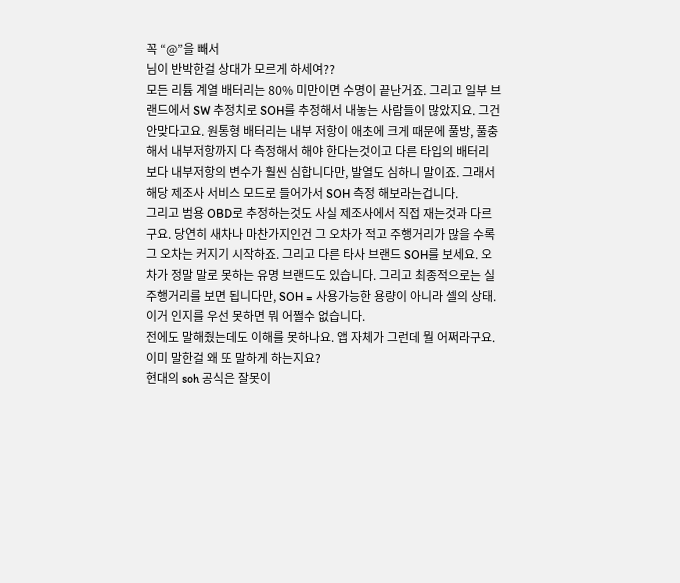꼭 “@”을 빼서
님이 반박한걸 상대가 모르게 하세여??
모든 리튬 계열 배터리는 80% 미만이면 수명이 끝난거죠. 그리고 일부 브랜드에서 SW 추정치로 SOH를 추정해서 내놓는 사람들이 많았지요. 그건 안맞다고요. 원통형 배터리는 내부 저항이 애초에 크게 때문에 풀방, 풀충 해서 내부저항까지 다 측정해서 해야 한다는것이고 다른 타입의 배터리 보다 내부저항의 변수가 훨씬 심합니다만, 발열도 심하니 말이죠. 그래서 해당 제조사 서비스 모드로 들어가서 SOH 측정 해보라는겁니다.
그리고 범용 OBD로 추정하는것도 사실 제조사에서 직접 재는것과 다르구요. 당연히 새차나 마찬가지인건 그 오차가 적고 주행거리가 많을 수록 그 오차는 커지기 시작하죠. 그리고 다른 타사 브랜드 SOH를 보세요. 오차가 정말 말로 못하는 유명 브랜드도 있습니다. 그리고 최종적으로는 실 주행거리를 보면 됩니다만, SOH = 사용가능한 용량이 아니라 셀의 상태. 이거 인지를 우선 못하면 뭐 어쩔수 없습니다.
전에도 말해줬는데도 이해를 못하나요. 앱 자체가 그런데 뭘 어쩌라구요. 이미 말한걸 왜 또 말하게 하는지요?
현대의 soh 공식은 잘못이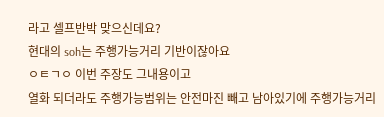라고 셀프반박 맞으신데요?
현대의 soh는 주행가능거리 기반이잖아요
ㅇㅌㄱㅇ 이번 주장도 그내용이고
열화 되더라도 주행가능범위는 안전마진 빼고 남아있기에 주행가능거리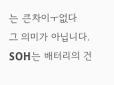는 큰차이ㅜ없다
그 의미가 아닙니다. SOH는 배터리의 건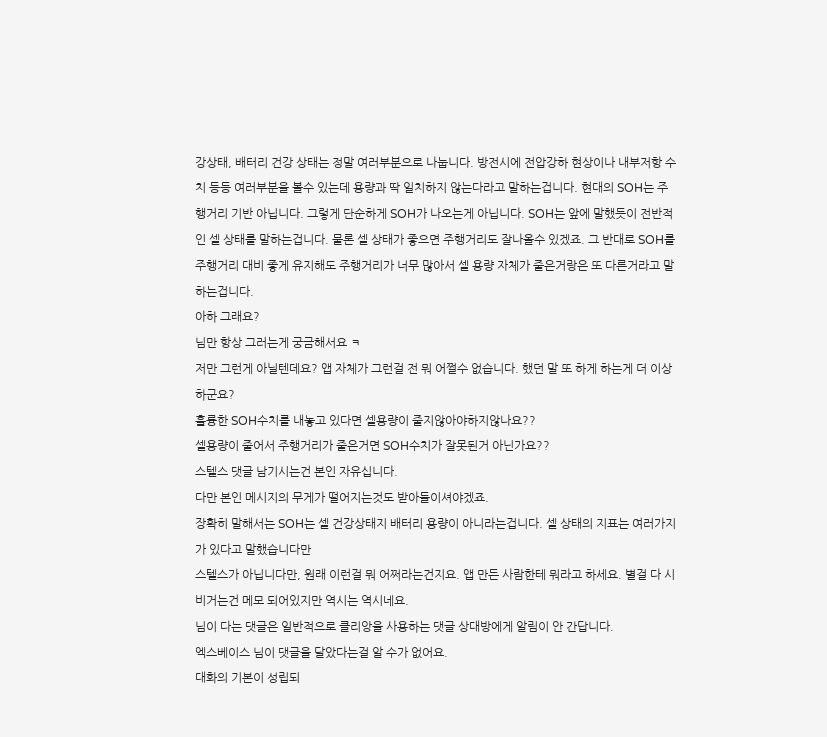강상태, 배터리 건강 상태는 정말 여러부분으로 나눕니다. 방전시에 전압강하 현상이나 내부저항 수치 등등 여러부분을 볼수 있는데 용량과 딱 일치하지 않는다라고 말하는겁니다. 현대의 SOH는 주행거리 기반 아닙니다. 그렇게 단순하게 SOH가 나오는게 아닙니다. SOH는 앞에 말했듯이 전반적인 셀 상태를 말하는겁니다. 물론 셀 상태가 좋으면 주행거리도 잘나올수 있겠죠. 그 반대로 SOH를 주행거리 대비 좋게 유지해도 주행거리가 너무 많아서 셀 용량 자체가 줄은거랑은 또 다른거라고 말하는겁니다.
아하 그래요?
님만 항상 그러는게 궁금해서요 ㅋ
저만 그런게 아닐텐데요? 앱 자체가 그런걸 전 뭐 어쩔수 없습니다. 했던 말 또 하게 하는게 더 이상하군요?
훌륭한 SOH수치를 내놓고 있다면 셀용량이 줄지않아야하지않나요??
셀용량이 줄어서 주행거리가 줄은거면 SOH수치가 잘못된거 아닌가요??
스텔스 댓글 남기시는건 본인 자유십니다.
다만 본인 메시지의 무게가 떨어지는것도 받아들이셔야겠죠.
장확히 말해서는 SOH는 셀 건강상태지 배터리 용량이 아니라는겁니다. 셀 상태의 지표는 여러가지가 있다고 말했습니다만
스텔스가 아닙니다만, 원래 이런걸 뭐 어쩌라는건지요. 앱 만든 사람한테 뭐라고 하세요. 별걸 다 시비거는건 메모 되어있지만 역시는 역시네요.
님이 다는 댓글은 일반적으로 클리앙을 사용하는 댓글 상대방에게 알림이 안 간답니다.
엑스베이스 님이 댓글을 달았다는걸 알 수가 없어요.
대화의 기본이 성립되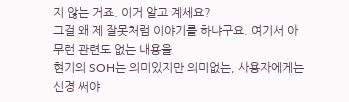지 않는 거죠. 이거 알고 계세요?
그걸 왜 제 잘못처럼 이야기를 하냐구요. 여기서 아무런 관련도 없는 내용을
현기의 SOH는 의미있지만 의미없는, 사용자에게는 신경 써야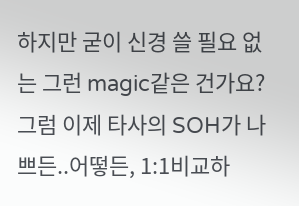하지만 굳이 신경 쓸 필요 없는 그런 magic같은 건가요?
그럼 이제 타사의 SOH가 나쁘든..어떻든, 1:1비교하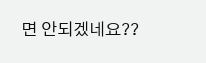면 안되겠네요??